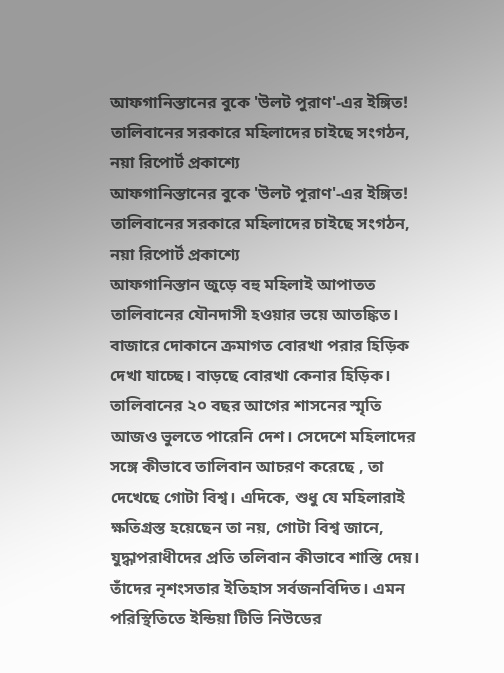আফগানিস্তানের বুকে 'উলট পুরাণ'-এর ইঙ্গিত! তালিবানের সরকারে মহিলাদের চাইছে সংগঠন, নয়া রিপোর্ট প্রকাশ্যে
আফগানিস্তানের বুকে 'উলট পূরাণ'-এর ইঙ্গিত! তালিবানের সরকারে মহিলাদের চাইছে সংগঠন, নয়া রিপোর্ট প্রকাশ্যে
আফগানিস্তান জুড়ে বহু মহিলাই আপাতত তালিবানের যৌনদাসী হওয়ার ভয়ে আতঙ্কিত। বাজারে দোকানে ক্রমাগত বোরখা পরার হিড়িক দেখা যাচ্ছে। বাড়ছে বোরখা কেনার হিড়িক। তালিবানের ২০ বছর আগের শাসনের স্মৃতি আজও ভুলতে পারেনি দেশ। সেদেশে মহিলাদের সঙ্গে কীভাবে তালিবান আচরণ করেছে , তা দেখেছে গোটা বিশ্ব। এদিকে, শুধু যে মহিলারাই ক্ষতিগ্রস্ত হয়েছেন তা নয়, গোটা বিশ্ব জানে, যুদ্ধাপরাধীদের প্রতি তলিবান কীভাবে শাস্তি দেয়। তাঁদের নৃশংসতার ইতিহাস সর্বজনবিদিত। এমন পরিস্থিতিতে ইন্ডিয়া টিভি নিউডের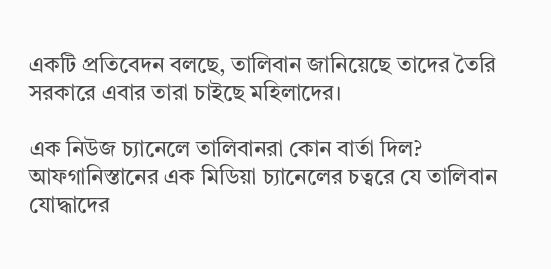একটি প্রতিবেদন বলছে, তালিবান জানিয়েছে তাদের তৈরি সরকারে এবার তারা চাইছে মহিলাদের।

এক নিউজ চ্যানেলে তালিবানরা কোন বার্তা দিল?
আফগানিস্তানের এক মিডিয়া চ্যানেলের চত্বরে যে তালিবান যোদ্ধাদের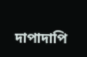দাপাদাপি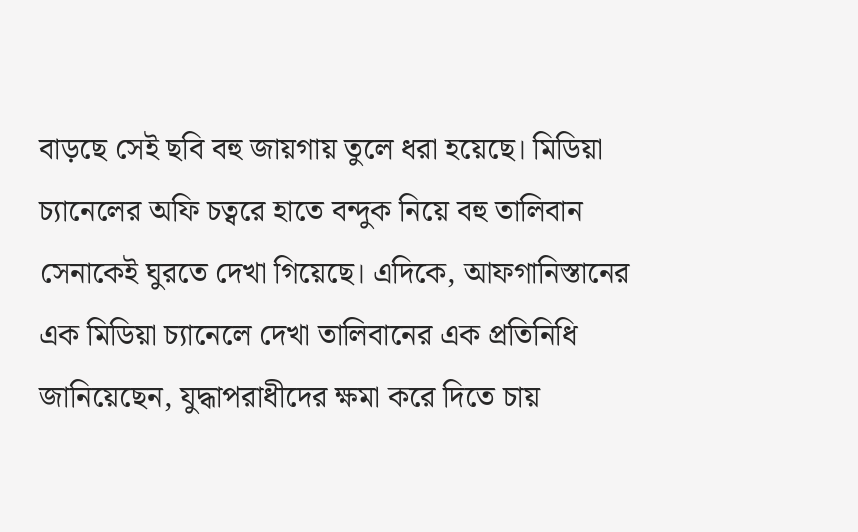বাড়ছে সেই ছবি বহু জায়গায় তুলে ধরা হয়েছে। মিডিয়া চ্যানেলের অফি চত্বরে হাতে বন্দুক নিয়ে বহু তালিবান সেনাকেই ঘুরতে দেখা গিয়েছে। এদিকে, আফগানিস্তানের এক মিডিয়া চ্যানেলে দেখা তালিবানের এক প্রতিনিধি জানিয়েছেন, যুদ্ধাপরাধীদের ক্ষমা করে দিতে চায়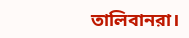তালিবানরা।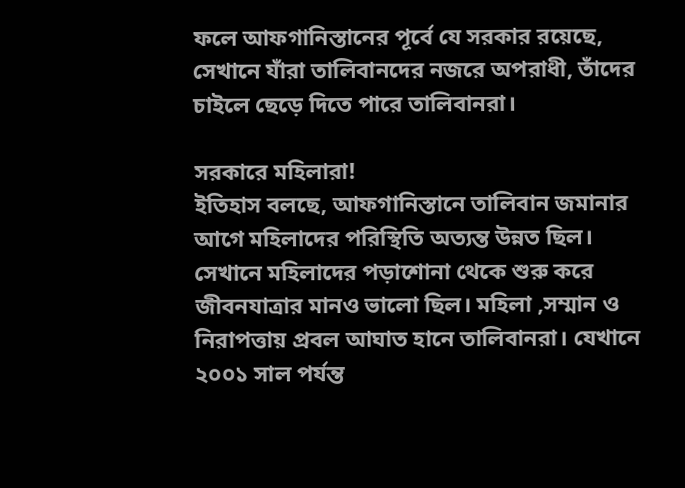ফলে আফগানিস্তানের পূর্বে যে সরকার রয়েছে, সেখানে যাঁরা তালিবানদের নজরে অপরাধী, তাঁদের চাইলে ছেড়ে দিতে পারে তালিবানরা।

সরকারে মহিলারা!
ইতিহাস বলছে, আফগানিস্তানে তালিবান জমানার আগে মহিলাদের পরিস্থিতি অত্যন্ত উন্নত ছিল। সেখানে মহিলাদের পড়াশোনা থেকে শুরু করে জীবনযাত্রার মানও ভালো ছিল। মহিলা ,সম্মান ও নিরাপত্তায় প্রবল আঘাত হানে তালিবানরা। যেখানে ২০০১ সাল পর্যন্ত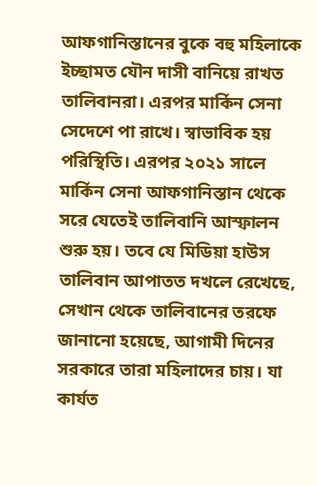আফগানিস্তানের বুকে বহু মহিলাকে ইচ্ছামত যৌন দাসী বানিয়ে রাখত তালিবানরা। এরপর মার্কিন সেনা সেদেশে পা রাখে। স্বাভাবিক হয় পরিস্থিতি। এরপর ২০২১ সালে মার্কিন সেনা আফগানিস্তান থেকে সরে যেতেই তালিবানি আস্ফালন শুরু হয়। তবে যে মিডিয়া হাউস তালিবান আপাতত দখলে রেখেছে, সেখান থেকে তালিবানের তরফে জানানো হয়েছে, আগামী দিনের সরকারে তারা মহিলাদের চায়। যা কার্যত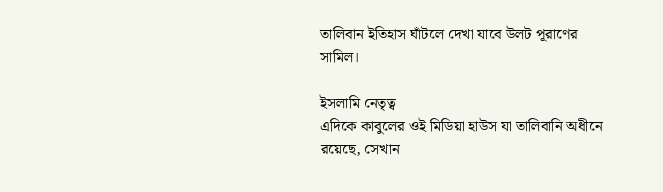তালিবান ইতিহাস ঘাঁটলে দেখা যাবে উলট পূরাণের সামিল।

ইসলামি নেতৃত্ব
এদিকে কাবুলের ওই মিডিয়া হাউস যা তালিবানি অধীনে রয়েছে, সেখান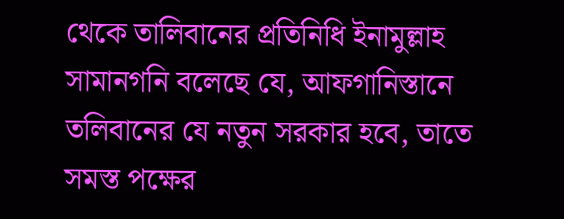থেকে তালিবানের প্রতিনিধি ইনামুল্লাহ সামানগনি বলেছে যে, আফগানিস্তানে তলিবানের যে নতুন সরকার হবে, তাতে সমস্ত পক্ষের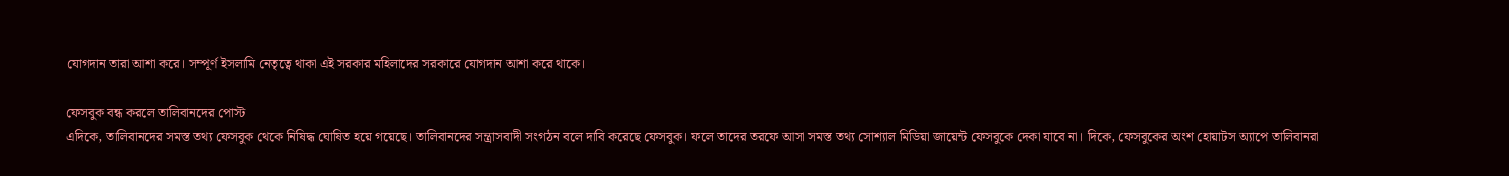যোগদান তারা আশা করে। সম্পূর্ণ ইসলামি নেতৃত্বে থাকা এই সরকার মহিলাদের সরকারে যোগদান আশা করে থাকে।

ফেসবুক বন্ধ করলে তালিবানদের পোস্ট
এদিকে, তালিবানদের সমস্ত তথ্য ফেসবুক থেকে নিষিদ্ধ ঘোষিত হয়ে গয়েছে। তালিবানদের সন্ত্রাসবাদী সংগঠন বলে দাবি করেছে ফেসবুক। ফলে তাদের তরফে আসা সমস্ত তথ্য সোশ্যাল মিডিয়া জায়েন্ট ফেসবুকে দেকা যাবে না। দিকে, ফেসবুকের অংশ হোয়াটস অ্যাপে তালিবানরা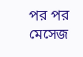পর পর মেসেজ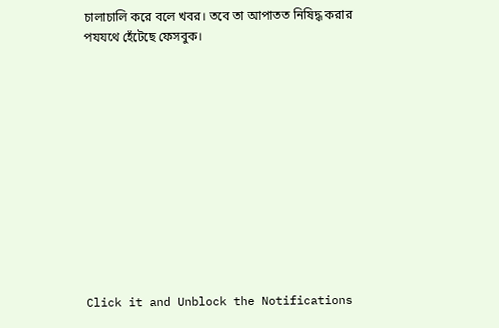চালাচালি করে বলে খবর। তবে তা আপাতত নিষিদ্ধ করার পযযথে হেঁটেছে ফেসবুক।












Click it and Unblock the Notifications